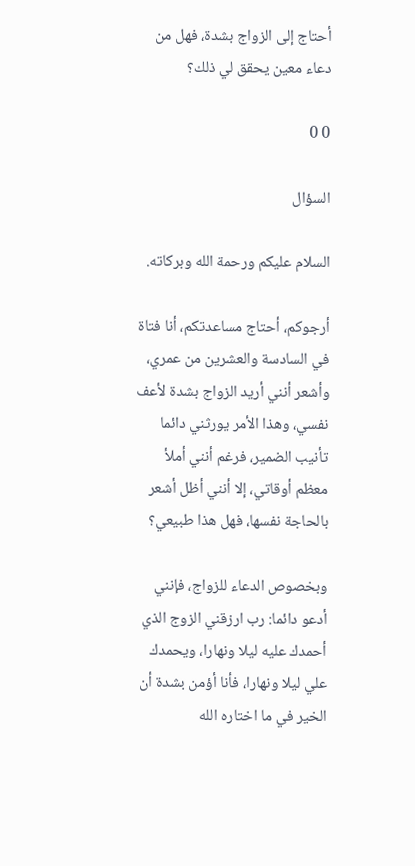أحتاج إلى الزواج بشدة، فهل من دعاء معين يحقق لي ذلك؟

0 0

السؤال

السلام عليكم ورحمة الله وبركاته.

أرجوكم، أحتاج مساعدتكم، أنا فتاة في السادسة والعشرين من عمري، وأشعر أنني أريد الزواج بشدة لأعف نفسي، وهذا الأمر يورثني دائما تأنيب الضمير، فرغم أنني أملأ معظم أوقاتي، إلا أنني أظل أشعر بالحاجة نفسها، فهل هذا طبيعي؟

وبخصوص الدعاء للزواج، فإنني أدعو دائما: رب ارزقني الزوج الذي أحمدك عليه ليلا ونهارا، ويحمدك علي ليلا ونهارا، فأنا أؤمن بشدة أن الخير في ما اختاره الله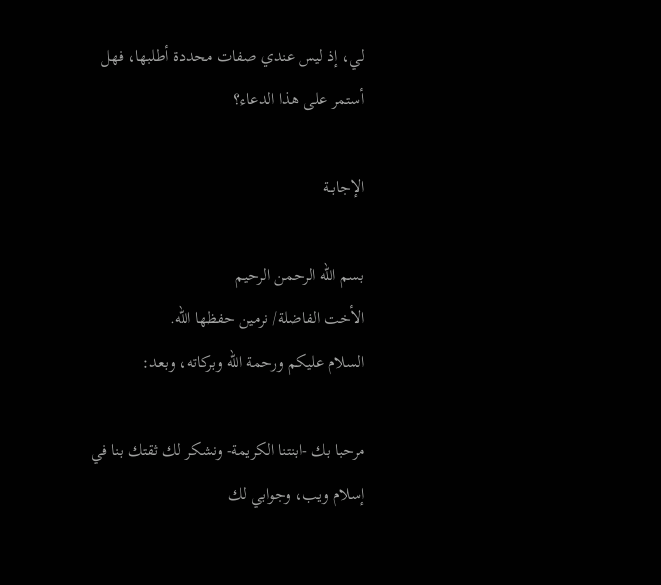لي، إذ ليس عندي صفات محددة أطلبها، فهل أستمر على هذا الدعاء؟

الإجابــة

بسم الله الرحمن الرحيم
الأخت الفاضلة/ نرمين حفظها الله.
السلام عليكم ورحمة الله وبركاته، وبعد:

مرحبا بك -ابنتنا الكريمة- ونشكر لك ثقتك بنا في إسلام ويب، وجوابي لك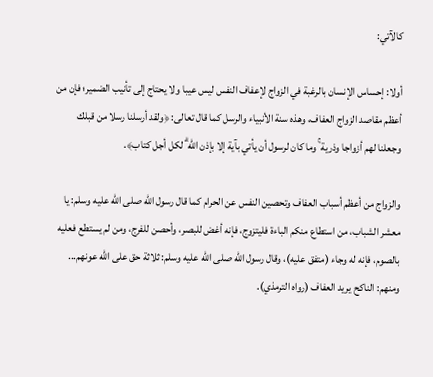كالآتي:

أولا: إحساس الإنسان بالرغبة في الزواج لإعفاف النفس ليس عيبا ولا يحتاج إلى تأنيب الضمير؛ فإن من أعظم مقاصد الزواج العفاف، وهذه سنة الأنبياء والرسل كما قال تعالى: ﴿ولقد أرسلنا رسلا من قبلك وجعلنا لهم أزواجا وذرية ۚ وما كان لرسول أن يأتي بآية إلا بإذن الله ۗ لكل أجل كتاب﴾.

والزواج من أعظم أسباب العفاف وتحصين النفس عن الحرام كما قال رسول الله صلى الله عليه وسلم: يا معشر الشباب، من استطاع منكم الباءة فليتزوج، فإنه أغض للبصر، وأحصن للفرج، ومن لم يستطع فعليه بالصوم، فإنه له وجاء (متفق عليه)، وقال رسول الله صلى الله عليه وسلم: ثلاثة حق على الله عونهم... ومنهم: الناكح يريد العفاف (رواه الترمذي).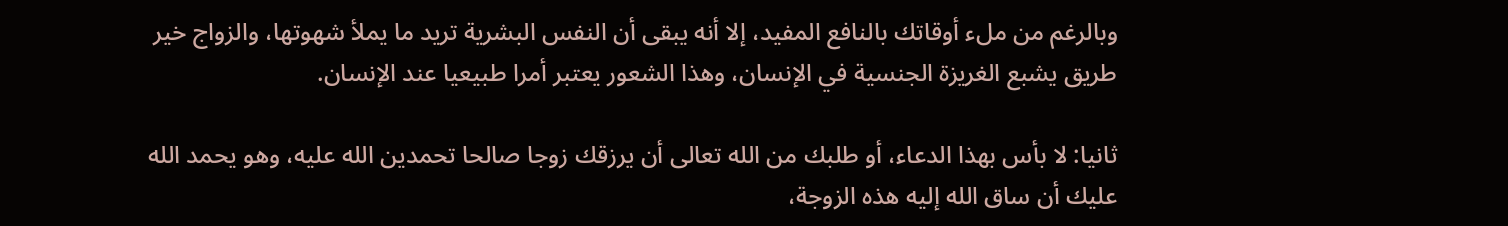وبالرغم من ملء أوقاتك بالنافع المفيد، إلا أنه يبقى أن النفس البشرية تريد ما يملأ شهوتها، والزواج خير طريق يشبع الغريزة الجنسية في الإنسان، وهذا الشعور يعتبر أمرا طبيعيا عند الإنسان.

ثانيا: لا بأس بهذا الدعاء، أو طلبك من الله تعالى أن يرزقك زوجا صالحا تحمدين الله عليه، وهو يحمد الله عليك أن ساق الله إليه هذه الزوجة،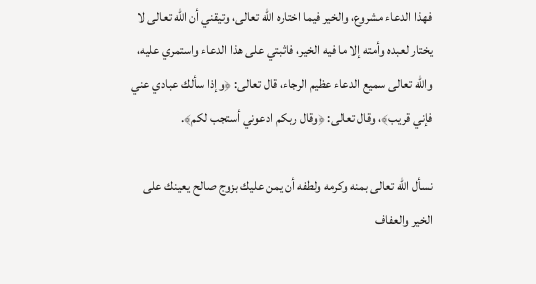فهذا الدعاء مشروع، والخير فيما اختاره الله تعالى، وتيقني أن الله تعالى لا يختار لعبده وأمته إلا ما فيه الخير، فاثبتي على هذا الدعاء واستمري عليه، والله تعالى سميع الدعاء عظيم الرجاء، قال تعالى: ﴿وإذا سألك عبادي عني فإني قريب﴾، وقال تعالى: ﴿وقال ربكم ادعوني أستجب لكم﴾.

نسأل الله تعالى بمنه وكرمه ولطفه أن يمن عليك بزوج صالح يعينك على الخير والعفاف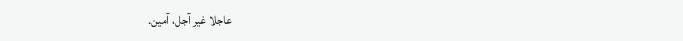عاجلا غير آجل، آمين.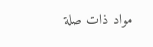مواد ذات صلة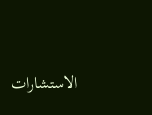الاستشارات